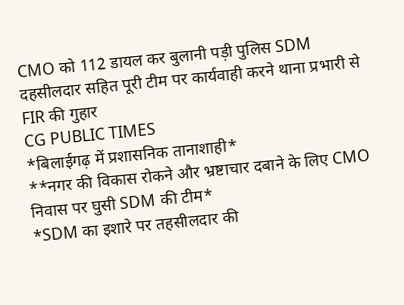CMO को 112 डायल कर बुलानी पड़ी पुलिस SDM दहसीलदार सहित पूरी टीम पर कार्यवाही करने थाना प्रभारी से FIR की गुहार
CG PUBLIC TIMES
*बिलाईगढ़ में प्रशासनिक तानाशाही*
**नगर की विकास रोकने और भ्रष्टाचार दबाने के लिए CMO निवास पर घुसी SDM की टीम*
*SDM का इशारे पर तहसीलदार की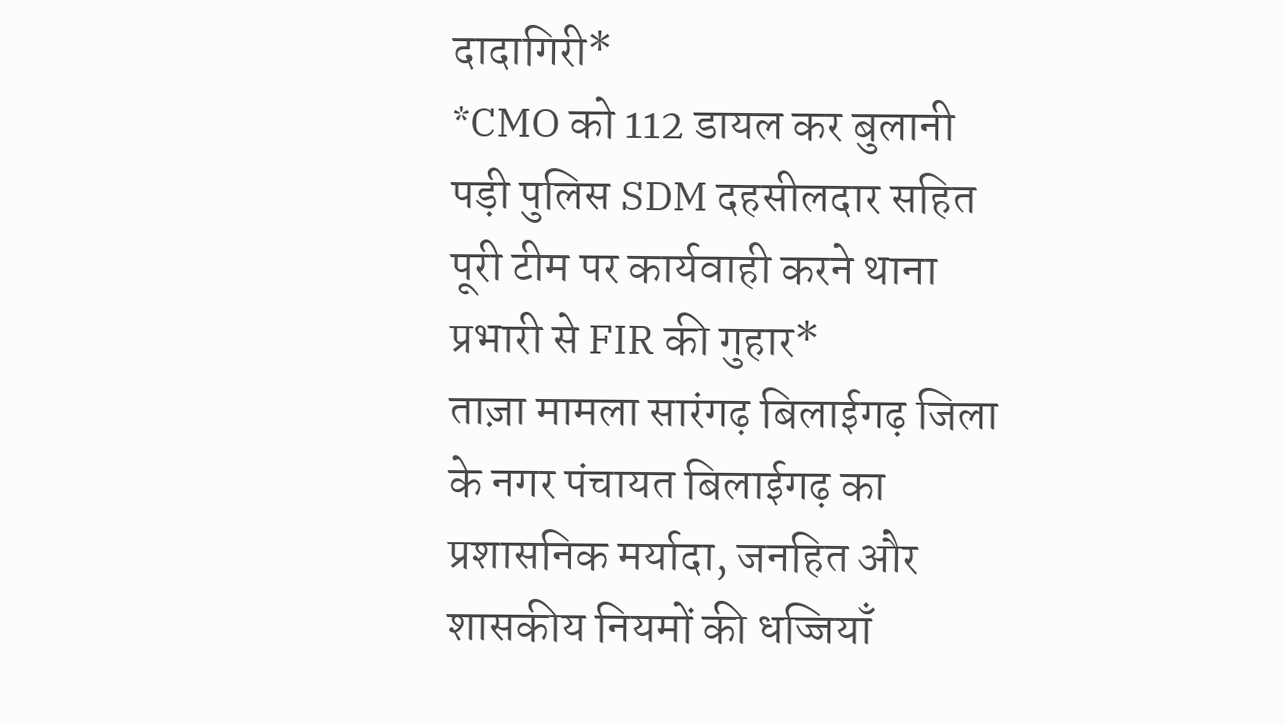दादागिरी*
*CMO को 112 डायल कर बुलानी पड़ी पुलिस SDM दहसीलदार सहित पूरी टीम पर कार्यवाही करने थाना प्रभारी से FIR की गुहार*
ताज़ा मामला सारंगढ़ बिलाईगढ़ जिला के नगर पंचायत बिलाईगढ़ का प्रशासनिक मर्यादा, जनहित और शासकीय नियमों की धज्जियाँ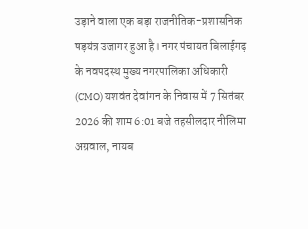उड़ाने वाला एक बड़ा राजनीतिक-प्रशासनिक षड़यंत्र उजागर हुआ है। नगर पंचायत बिलाईगढ़ के नवपदस्थ मुख्य नगरपालिका अधिकारी (CMO) यशवंत देवांगन के निवास में 7 सितंबर 2026 की शाम 6:01 बजे तहसीलदार नीलिमा अग्रवाल, नायब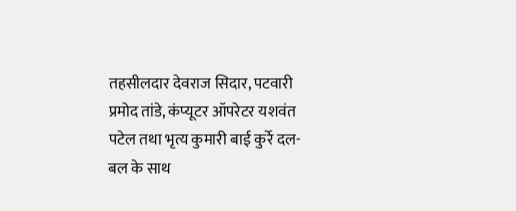तहसीलदार देवराज सिदार, पटवारी प्रमोद तांडे, कंप्यूटर ऑपरेटर यशवंत पटेल तथा भृत्य कुमारी बाई कुर्रे दल-बल के साथ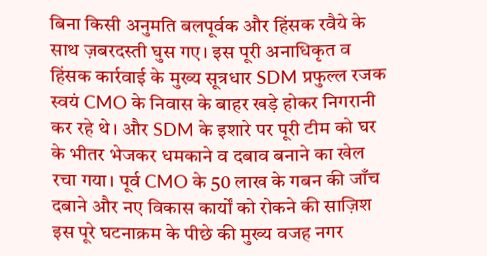बिना किसी अनुमति बलपूर्वक और हिंसक रवैये के साथ ज़बरदस्ती घुस गए। इस पूरी अनाधिकृत व हिंसक कार्रवाई के मुख्य सूत्रधार SDM प्रफुल्ल रजक स्वयं CMO के निवास के बाहर खड़े होकर निगरानी कर रहे थे। और SDM के इशारे पर पूरी टीम को घर के भीतर भेजकर धमकाने व दबाव बनाने का खेल रचा गया। पूर्व CMO के 50 लाख के गबन की जाँच दबाने और नए विकास कार्यों को रोकने की साज़िश
इस पूरे घटनाक्रम के पीछे की मुख्य वजह नगर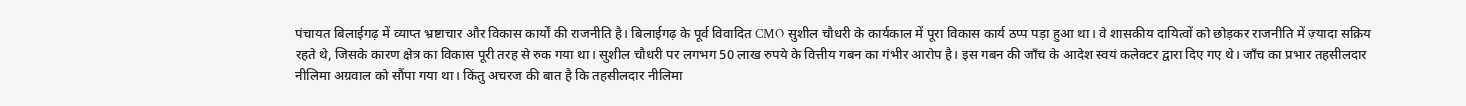पंचायत बिलाईगढ़ में व्याप्त भ्रष्टाचार और विकास कार्यों की राजनीति है। बिलाईगढ़ के पूर्व विवादित CMO सुशील चौधरी के कार्यकाल में पूरा विकास कार्य ठप्प पड़ा हुआ था। वे शासकीय दायित्वों को छोड़कर राजनीति में ज़्यादा सक्रिय रहते थे, जिसके कारण क्षेत्र का विकास पूरी तरह से रुक गया था। सुशील चौधरी पर लगभग 50 लाख रुपये के वित्तीय गबन का गंभीर आरोप है। इस गबन की जाँच के आदेश स्वयं कलेक्टर द्वारा दिए गए थे। जाँच का प्रभार तहसीलदार नीलिमा अग्रवाल को सौंपा गया था। किंतु अचरज की बात है कि तहसीलदार नीलिमा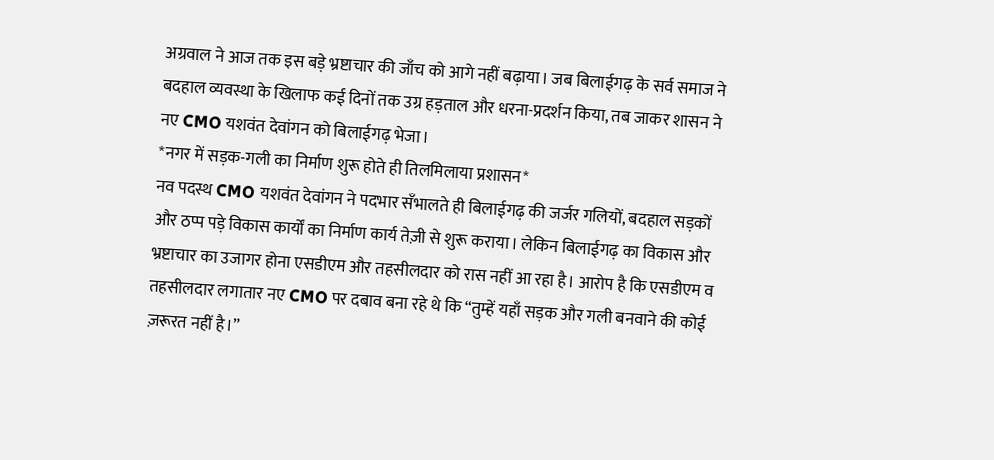अग्रवाल ने आज तक इस बड़े भ्रष्टाचार की जाँच को आगे नहीं बढ़ाया। जब बिलाईगढ़ के सर्व समाज ने बदहाल व्यवस्था के खिलाफ कई दिनों तक उग्र हड़ताल और धरना-प्रदर्शन किया, तब जाकर शासन ने नए CMO यशवंत देवांगन को बिलाईगढ़ भेजा।
*नगर में सड़क-गली का निर्माण शुरू होते ही तिलमिलाया प्रशासन*
नव पदस्थ CMO यशवंत देवांगन ने पदभार सँभालते ही बिलाईगढ़ की जर्जर गलियों, बदहाल सड़कों और ठप्प पड़े विकास कार्यों का निर्माण कार्य तेज़ी से शुरू कराया। लेकिन बिलाईगढ़ का विकास और भ्रष्टाचार का उजागर होना एसडीएम और तहसीलदार को रास नहीं आ रहा है। आरोप है कि एसडीएम व तहसीलदार लगातार नए CMO पर दबाव बना रहे थे कि “तुम्हें यहाँ सड़क और गली बनवाने की कोई ज़रूरत नहीं है।”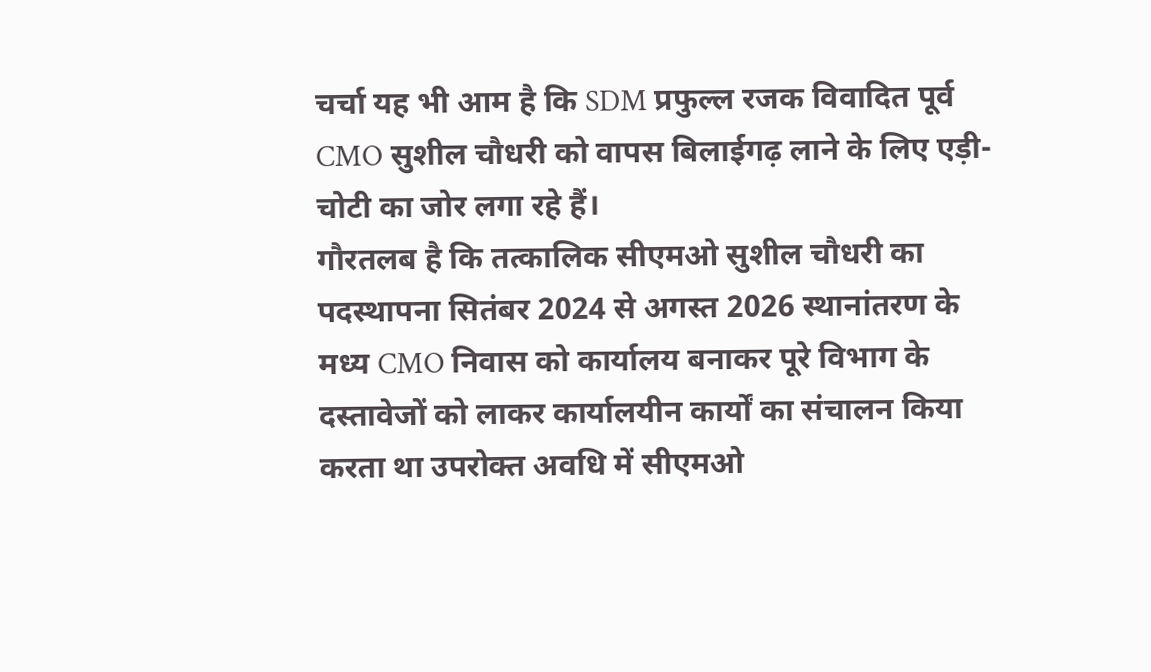चर्चा यह भी आम है कि SDM प्रफुल्ल रजक विवादित पूर्व CMO सुशील चौधरी को वापस बिलाईगढ़ लाने के लिए एड़ी-चोटी का जोर लगा रहे हैं।
गौरतलब है कि तत्कालिक सीएमओ सुशील चौधरी का पदस्थापना सितंबर 2024 से अगस्त 2026 स्थानांतरण के मध्य CMO निवास को कार्यालय बनाकर पूरे विभाग के दस्तावेजों को लाकर कार्यालयीन कार्यों का संचालन किया करता था उपरोक्त अवधि में सीएमओ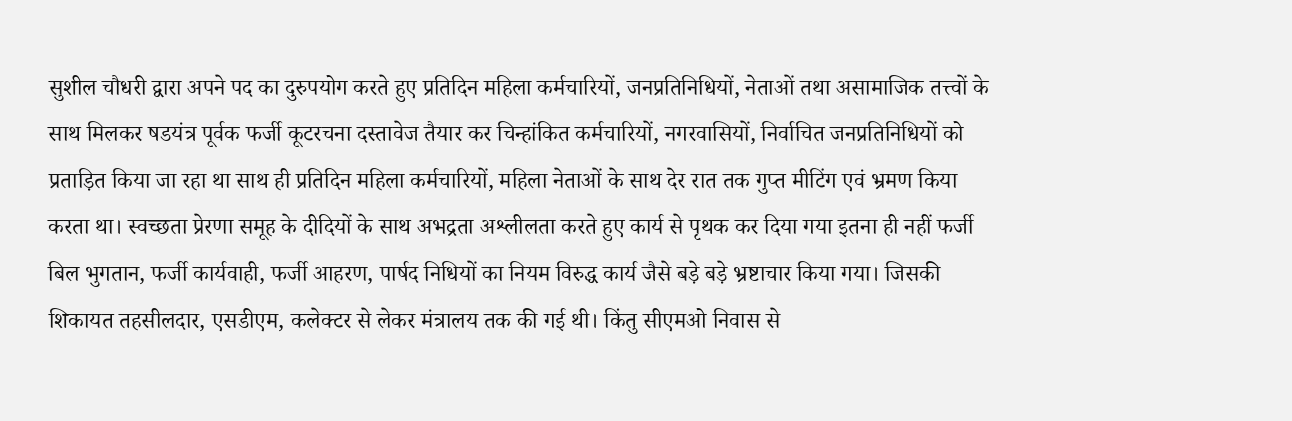सुशील चौधरी द्वारा अपने पद का दुरुपयोग करते हुए प्रतिदिन महिला कर्मचारियों, जनप्रतिनिधियों, नेताओं तथा असामाजिक तत्त्वों के साथ मिलकर षडयंत्र पूर्वक फर्जी कूटरचना दस्तावेज तैयार कर चिन्हांकित कर्मचारियों, नगरवासियों, निर्वाचित जनप्रतिनिधियों को प्रताड़ित किया जा रहा था साथ ही प्रतिदिन महिला कर्मचारियों, महिला नेताओं के साथ देर रात तक गुप्त मीटिंग एवं भ्रमण किया करता था। स्वच्छता प्रेरणा समूह के दीदियों के साथ अभद्रता अश्लीलता करते हुए कार्य से पृथक कर दिया गया इतना ही नहीं फर्जी बिल भुगतान, फर्जी कार्यवाही, फर्जी आहरण, पार्षद निधियों का नियम विरुद्ध कार्य जैसे बड़े बड़े भ्रष्टाचार किया गया। जिसकी शिकायत तहसीलदार, एसडीएम, कलेक्टर से लेकर मंत्रालय तक की गई थी। किंतु सीएमओ निवास से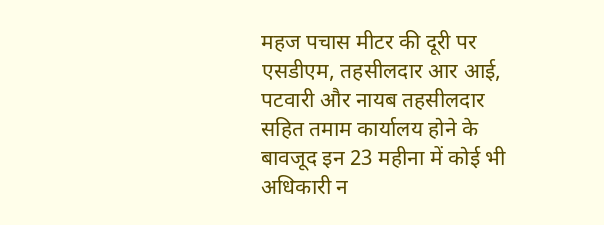महज पचास मीटर की दूरी पर एसडीएम, तहसीलदार आर आई, पटवारी और नायब तहसीलदार सहित तमाम कार्यालय होने के बावजूद इन 23 महीना में कोई भी अधिकारी न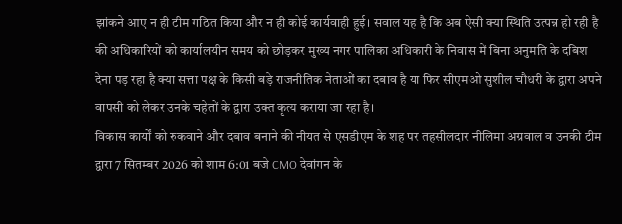झांकने आए न ही टीम गठित किया और न ही कोई कार्यवाही हुई। सवाल यह है कि अब ऐसी क्या स्थिति उत्पन्न हो रही है की अधिकारियों को कार्यालयीन समय को छोड़कर मुख्य नगर पालिका अधिकारी के निवास में बिना अनुमति के दबिश देना पड़ रहा है क्या सत्ता पक्ष के किसी बड़े राजनीतिक नेताओं का दबाव है या फिर सीएमओ सुशील चौधरी के द्वारा अपने वापसी को लेकर उनके चहेतों के द्वारा उक्त कृत्य कराया जा रहा है।
विकास कार्यों को रुकवाने और दबाव बनाने की नीयत से एसडीएम के शह पर तहसीलदार नीलिमा अग्रवाल व उनकी टीम द्वारा 7 सितम्बर 2026 को शाम 6:01 बजे CMO देवांगन के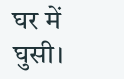घर में घुसी।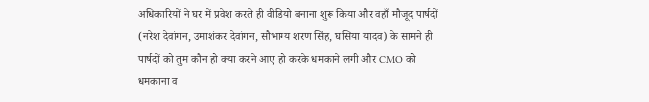अधिकारियों ने घर में प्रवेश करते ही वीडियो बनाना शुरू किया और वहाँ मौजूद पार्षदों (नरेश देवांगन, उमाशंकर देवांगन, सौभाग्य शरण सिंह, घसिया यादव) के सामने ही पार्षदों को तुम कौन हो क्या करने आए हो करके धमकाने लगी और CMO को धमकाना व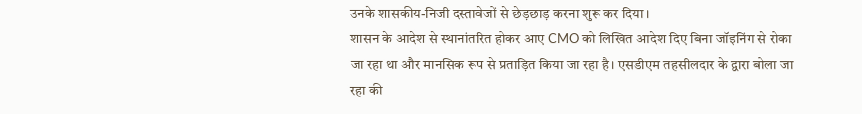उनके शासकीय-निजी दस्तावेजों से छेड़छाड़ करना शुरू कर दिया।
शासन के आदेश से स्थानांतरित होकर आए CMO को लिखित आदेश दिए बिना जॉइनिंग से रोका जा रहा था और मानसिक रूप से प्रताड़ित किया जा रहा है। एसडीएम तहसीलदार के द्वारा बोला जा रहा की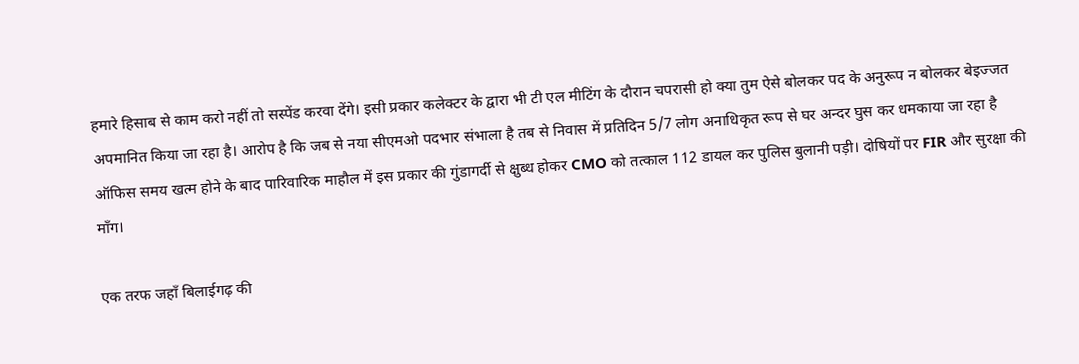हमारे हिसाब से काम करो नहीं तो सस्पेंड करवा देंगे। इसी प्रकार कलेक्टर के द्वारा भी टी एल मीटिंग के दौरान चपरासी हो क्या तुम ऐसे बोलकर पद के अनुरूप न बोलकर बेइज्जत अपमानित किया जा रहा है। आरोप है कि जब से नया सीएमओ पदभार संभाला है तब से निवास में प्रतिदिन 5/7 लोग अनाधिकृत रूप से घर अन्दर घुस कर धमकाया जा रहा है ऑफिस समय खत्म होने के बाद पारिवारिक माहौल में इस प्रकार की गुंडागर्दी से क्षुब्ध होकर CMO को तत्काल 112 डायल कर पुलिस बुलानी पड़ी। दोषियों पर FIR और सुरक्षा की माँग।

एक तरफ जहाँ बिलाईगढ़ की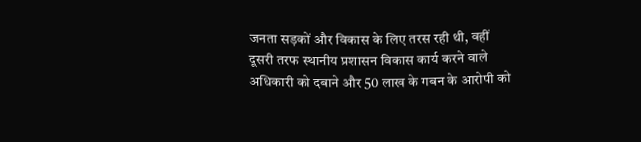जनता सड़कों और विकास के लिए तरस रही थी, वहीं दूसरी तरफ स्थानीय प्रशासन विकास कार्य करने वाले अधिकारी को दबाने और 50 लाख के गबन के आरोपी को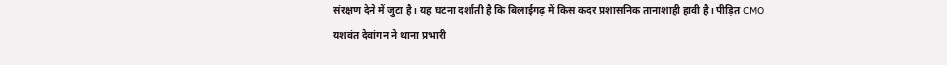संरक्षण देने में जुटा है। यह घटना दर्शाती है कि बिलाईगढ़ में किस कदर प्रशासनिक तानाशाही हावी है। पीड़ित CMO यशवंत देवांगन ने थाना प्रभारी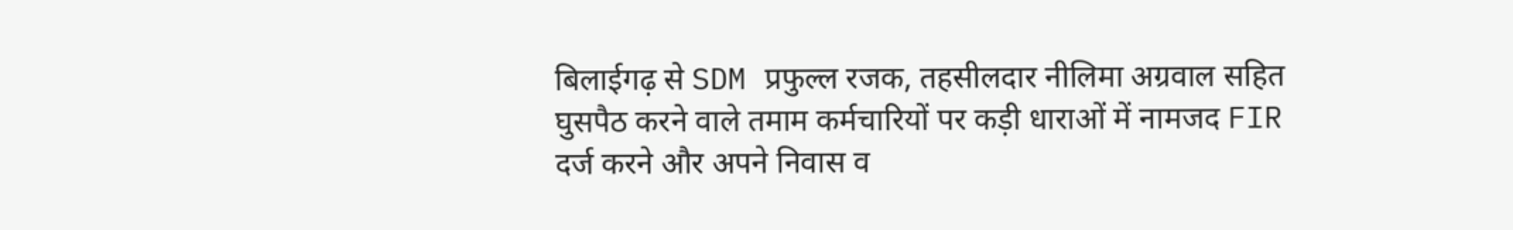बिलाईगढ़ से SDM प्रफुल्ल रजक, तहसीलदार नीलिमा अग्रवाल सहित घुसपैठ करने वाले तमाम कर्मचारियों पर कड़ी धाराओं में नामजद FIR दर्ज करने और अपने निवास व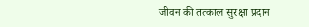जीवन की तत्काल सुरक्षा प्रदान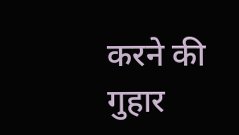करने की गुहार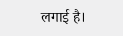लगाई है।